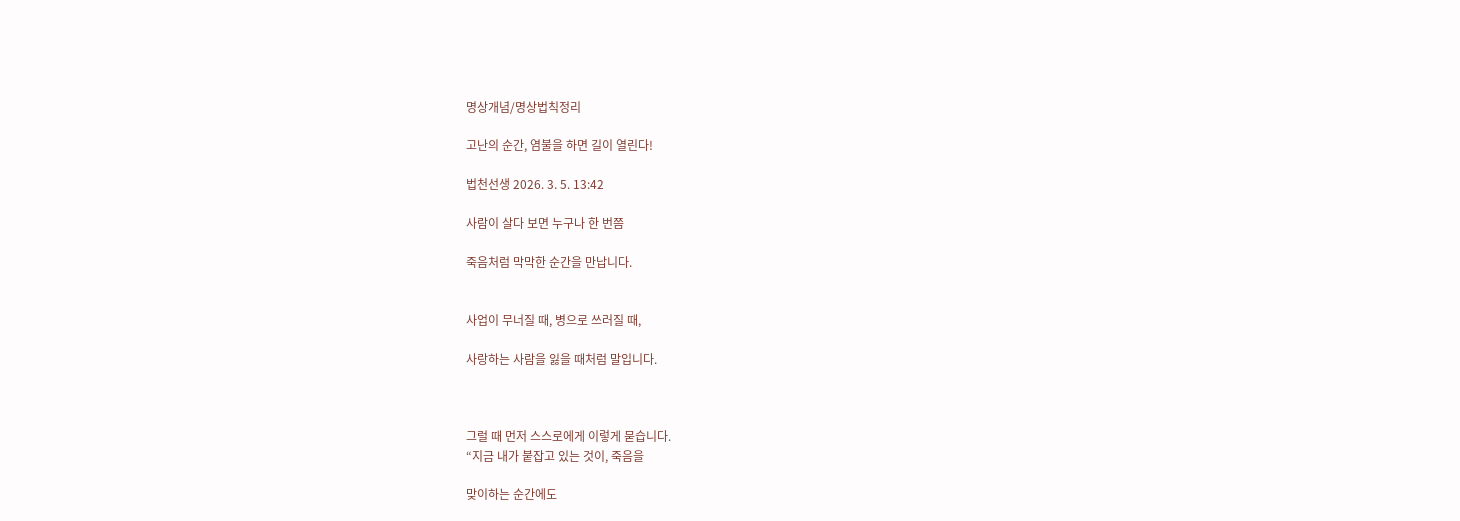명상개념/명상법칙정리

고난의 순간, 염불을 하면 길이 열린다!

법천선생 2026. 3. 5. 13:42

사람이 살다 보면 누구나 한 번쯤

죽음처럼 막막한 순간을 만납니다.


사업이 무너질 때, 병으로 쓰러질 때,

사랑하는 사람을 잃을 때처럼 말입니다.



그럴 때 먼저 스스로에게 이렇게 묻습니다.
“지금 내가 붙잡고 있는 것이, 죽음을

맞이하는 순간에도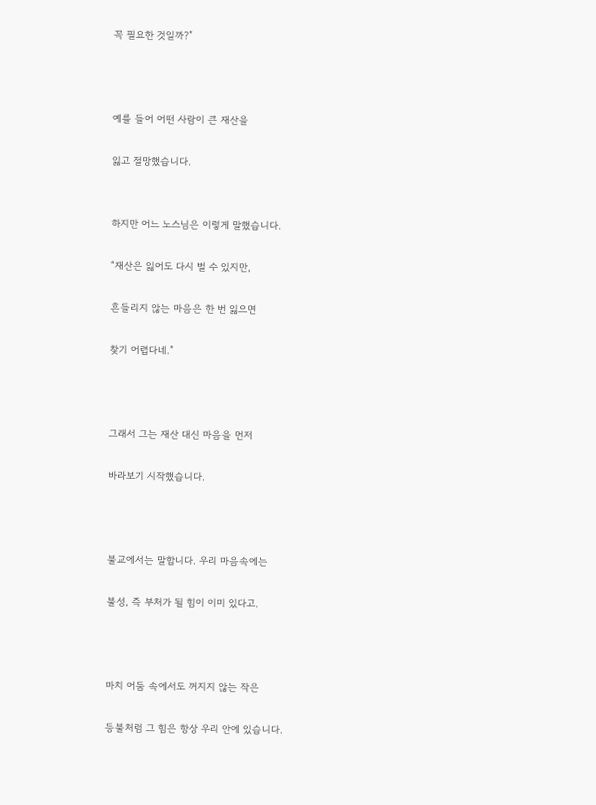꼭 필요한 것일까?”



예를 들어 어떤 사람이 큰 재산을

잃고 절망했습니다.


하지만 어느 노스님은 이렇게 말했습니다.

“재산은 잃어도 다시 벌 수 있지만,

흔들리지 않는 마음은 한 번 잃으면

찾기 어렵다네.”



그래서 그는 재산 대신 마음을 먼저

바라보기 시작했습니다.



불교에서는 말합니다. 우리 마음속에는

불성, 즉 부처가 될 힘이 이미 있다고.



마치 어둠 속에서도 꺼지지 않는 작은

등불처럼 그 힘은 항상 우리 안에 있습니다.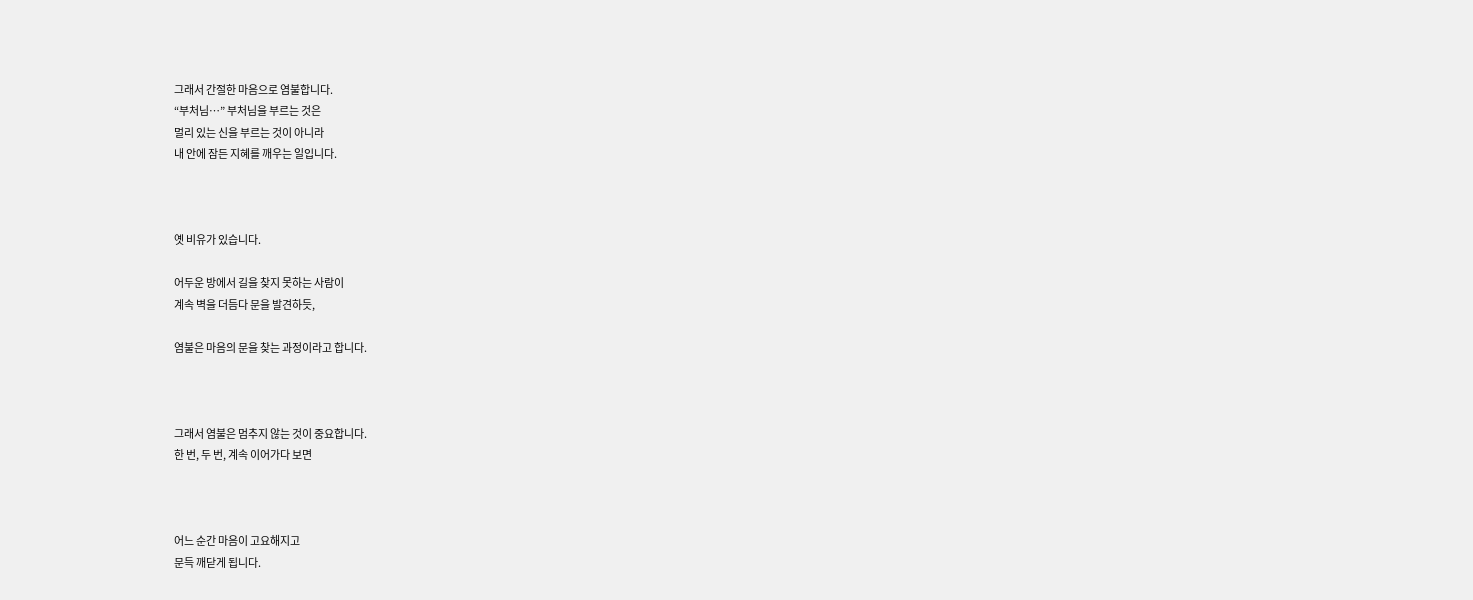그래서 간절한 마음으로 염불합니다.
“부처님…” 부처님을 부르는 것은
멀리 있는 신을 부르는 것이 아니라
내 안에 잠든 지혜를 깨우는 일입니다.



옛 비유가 있습니다.

어두운 방에서 길을 찾지 못하는 사람이
계속 벽을 더듬다 문을 발견하듯,

염불은 마음의 문을 찾는 과정이라고 합니다.



그래서 염불은 멈추지 않는 것이 중요합니다.
한 번, 두 번, 계속 이어가다 보면



어느 순간 마음이 고요해지고
문득 깨닫게 됩니다.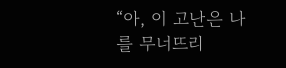“아, 이 고난은 나를 무너뜨리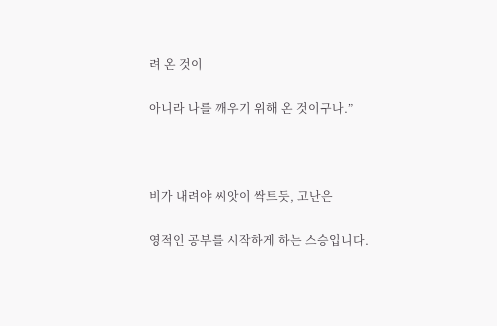려 온 것이

아니라 나를 깨우기 위해 온 것이구나.”



비가 내려야 씨앗이 싹트듯, 고난은

영적인 공부를 시작하게 하는 스승입니다.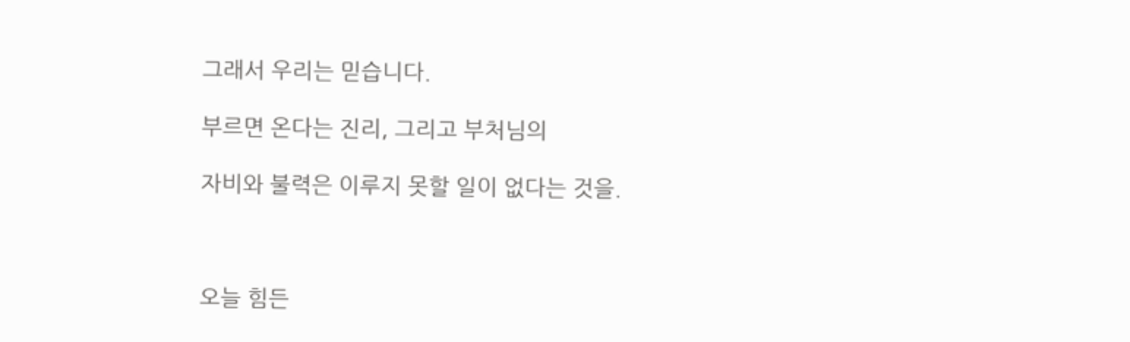그래서 우리는 믿습니다.

부르면 온다는 진리, 그리고 부처님의

자비와 불력은 이루지 못할 일이 없다는 것을.



오늘 힘든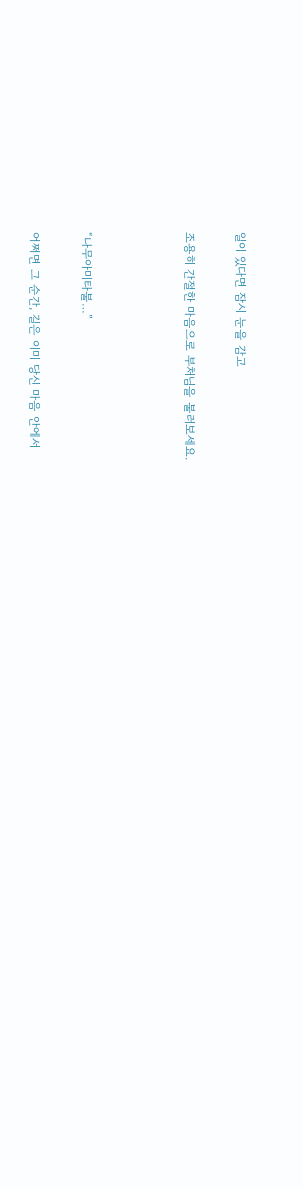일이 있다면 잠시 눈을 감고

조용히 간절한 마음으로 부처님을 불러보세요.



“나무아미타불…”

어쩌면 그 순간, 길은 이미 당신 마음 안에서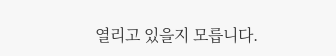열리고 있을지 모릅니다.